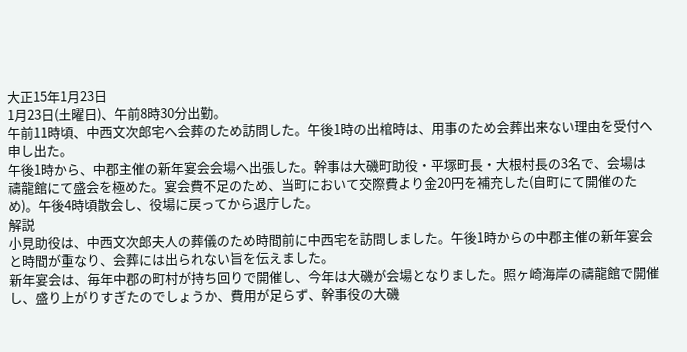大正15年1月23日
1月23日(土曜日)、午前8時30分出勤。
午前11時頃、中西文次郎宅へ会葬のため訪問した。午後1時の出棺時は、用事のため会葬出来ない理由を受付へ申し出た。
午後1時から、中郡主催の新年宴会会場へ出張した。幹事は大磯町助役・平塚町長・大根村長の3名で、会場は禱龍館にて盛会を極めた。宴会費不足のため、当町において交際費より金20円を補充した(自町にて開催のため)。午後4時頃散会し、役場に戻ってから退庁した。
解説
小見助役は、中西文次郎夫人の葬儀のため時間前に中西宅を訪問しました。午後1時からの中郡主催の新年宴会と時間が重なり、会葬には出られない旨を伝えました。
新年宴会は、毎年中郡の町村が持ち回りで開催し、今年は大磯が会場となりました。照ヶ崎海岸の禱龍館で開催し、盛り上がりすぎたのでしょうか、費用が足らず、幹事役の大磯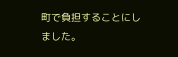町で負担することにしました。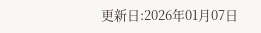更新日:2026年01月07日